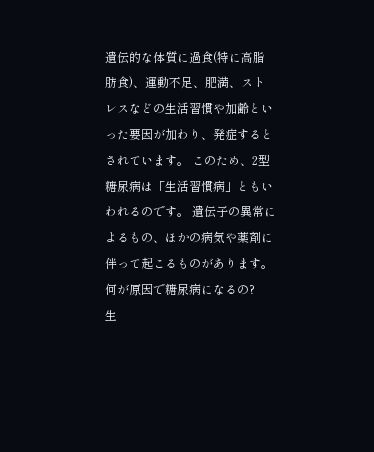遺伝的な体質に過食(特に高脂肪食)、運動不足、肥満、ストレスなどの生活習慣や加齢といった要因が加わり、発症するとされています。 このため、2型糖尿病は「生活習慣病」ともいわれるのです。 遺伝子の異常によるもの、ほかの病気や薬剤に伴って起こるものがあります。
何が原因で糖尿病になるの?
生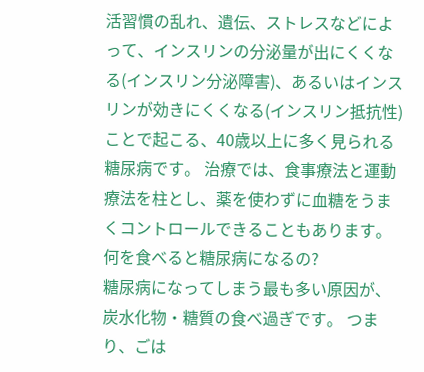活習慣の乱れ、遺伝、ストレスなどによって、インスリンの分泌量が出にくくなる(インスリン分泌障害)、あるいはインスリンが効きにくくなる(インスリン抵抗性)ことで起こる、40歳以上に多く見られる糖尿病です。 治療では、食事療法と運動療法を柱とし、薬を使わずに血糖をうまくコントロールできることもあります。
何を食べると糖尿病になるの?
糖尿病になってしまう最も多い原因が、炭水化物・糖質の食べ過ぎです。 つまり、ごは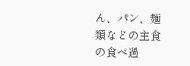ん、パン、麺類などの主食の食べ過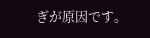ぎが原因です。